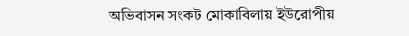অভিবাসন সংকট মোকাবিলায় ইউরোপীয়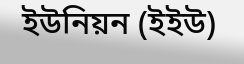ইউনিয়ন (ইইউ)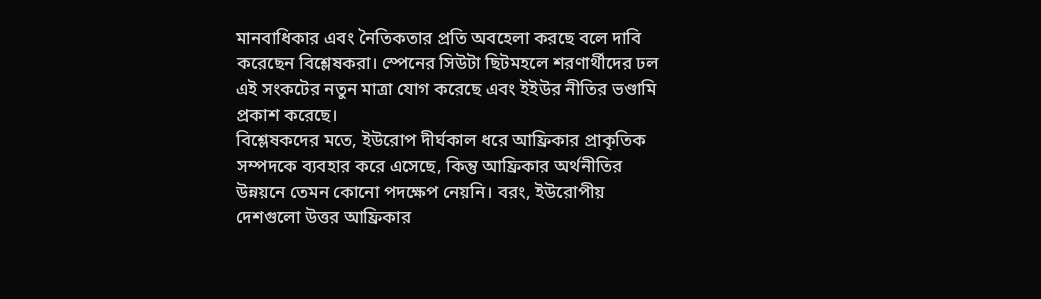মানবাধিকার এবং নৈতিকতার প্রতি অবহেলা করছে বলে দাবি করেছেন বিশ্লেষকরা। স্পেনের সিউটা ছিটমহলে শরণার্থীদের ঢল এই সংকটের নতুন মাত্রা যোগ করেছে এবং ইইউর নীতির ভণ্ডামি প্রকাশ করেছে।
বিশ্লেষকদের মতে, ইউরোপ দীর্ঘকাল ধরে আফ্রিকার প্রাকৃতিক সম্পদকে ব্যবহার করে এসেছে, কিন্তু আফ্রিকার অর্থনীতির উন্নয়নে তেমন কোনো পদক্ষেপ নেয়নি। বরং, ইউরোপীয় দেশগুলো উত্তর আফ্রিকার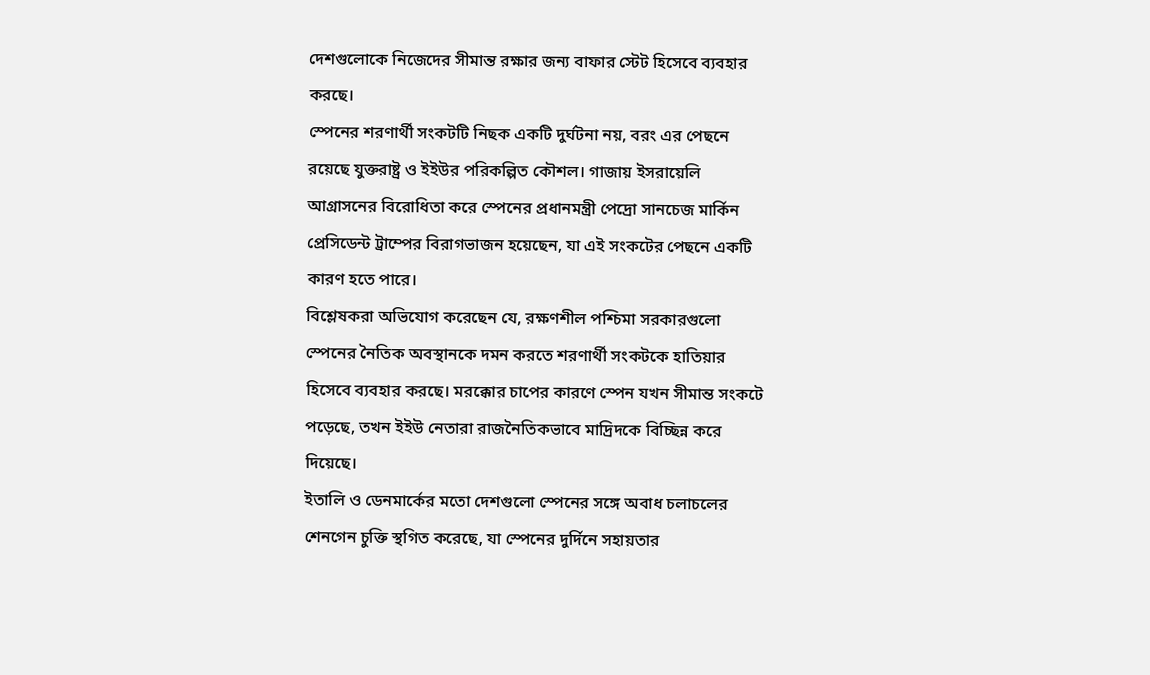দেশগুলোকে নিজেদের সীমান্ত রক্ষার জন্য বাফার স্টেট হিসেবে ব্যবহার করছে।
স্পেনের শরণার্থী সংকটটি নিছক একটি দুর্ঘটনা নয়, বরং এর পেছনে রয়েছে যুক্তরাষ্ট্র ও ইইউর পরিকল্পিত কৌশল। গাজায় ইসরায়েলি আগ্রাসনের বিরোধিতা করে স্পেনের প্রধানমন্ত্রী পেদ্রো সানচেজ মার্কিন প্রেসিডেন্ট ট্রাম্পের বিরাগভাজন হয়েছেন, যা এই সংকটের পেছনে একটি কারণ হতে পারে।
বিশ্লেষকরা অভিযোগ করেছেন যে, রক্ষণশীল পশ্চিমা সরকারগুলো স্পেনের নৈতিক অবস্থানকে দমন করতে শরণার্থী সংকটকে হাতিয়ার হিসেবে ব্যবহার করছে। মরক্কোর চাপের কারণে স্পেন যখন সীমান্ত সংকটে পড়েছে, তখন ইইউ নেতারা রাজনৈতিকভাবে মাদ্রিদকে বিচ্ছিন্ন করে দিয়েছে।
ইতালি ও ডেনমার্কের মতো দেশগুলো স্পেনের সঙ্গে অবাধ চলাচলের শেনগেন চুক্তি স্থগিত করেছে, যা স্পেনের দুর্দিনে সহায়তার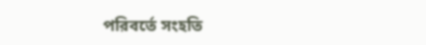পরিবর্তে সংহতি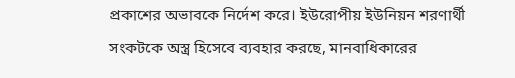প্রকাশের অভাবকে নির্দেশ করে। ইউরোপীয় ইউনিয়ন শরণার্থী সংকটকে অস্ত্র হিসেবে ব্যবহার করছে, মানবাধিকারের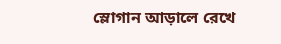স্লোগান আড়ালে রেখে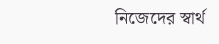নিজেদের স্বার্থ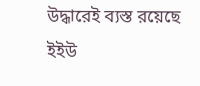উদ্ধারেই ব্যস্ত রয়েছে ইইউ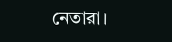নেতারা।